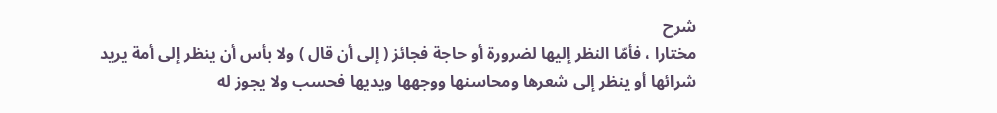شرح
مختارا ، فأمّا النظر إليها لضرورة أو حاجة فجائز ( إلى أن قال ) ولا بأس أن ينظر إلى أمة يريد شرائها أو ينظر إلى شعرها ومحاسنها ووجهها ويديها فحسب ولا يجوز له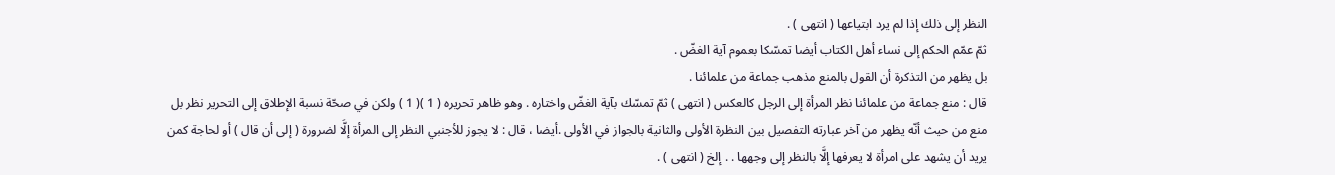النظر إلى ذلك إذا لم يرد ابتياعها ( انتهى ) .
ثمّ عمّم الحكم إلى نساء أهل الكتاب أيضا تمسّكا بعموم آية الغضّ .
بل يظهر من التذكرة أن القول بالمنع مذهب جماعة من علمائنا .
قال : منع جماعة من علمائنا نظر المرأة إلى الرجل كالعكس ( انتهى ) ثمّ تمسّك بآية الغضّ واختاره . وهو ظاهر تحريره ( 1 )( 1 ) ولكن في صحّة نسبة الإطلاق إلى التحرير نظر بل منع من حيث أنّه يظهر من آخر عبارته التفصيل بين النظرة الأولى والثانية بالجواز في الأولى .أيضا ، قال : لا يجوز للأجنبي النظر إلى المرأة إلَّا لضرورة ( إلى أن قال ) أو لحاجة كمن يريد أن يشهد على امرأة لا يعرفها إلَّا بالنظر إلى وجهها . . إلخ ( انتهى ) .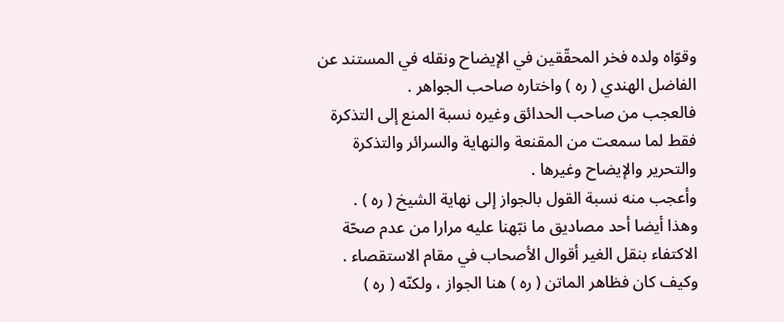وقوّاه ولده فخر المحقّقين في الإيضاح ونقله في المستند عن الفاضل الهندي ( ره ) واختاره صاحب الجواهر .
فالعجب من صاحب الحدائق وغيره نسبة المنع إلى التذكرة فقط لما سمعت من المقنعة والنهاية والسرائر والتذكرة والتحرير والإيضاح وغيرها .
وأعجب منه نسبة القول بالجواز إلى نهاية الشيخ ( ره ) .
وهذا أيضا أحد مصاديق ما نبّهنا عليه مرارا من عدم صحّة الاكتفاء بنقل الغير أقوال الأصحاب في مقام الاستقصاء .
وكيف كان فظاهر الماتن ( ره ) هنا الجواز ، ولكنّه ( ره )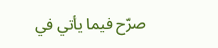صرّح فيما يأتي في